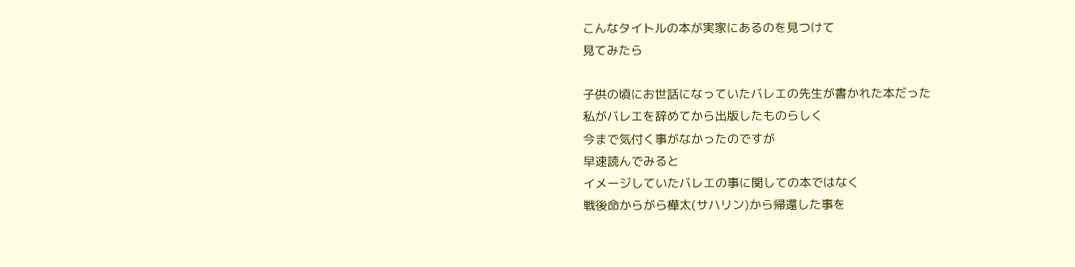こんなタイトルの本が実家にあるのを見つけて
見てみたら

子供の頃にお世話になっていたバレエの先生が書かれた本だった
私がバレエを辞めてから出版したものらしく
今まで気付く事がなかったのですが
早速読んでみると
イメージしていたバレエの事に関しての本ではなく
戦後命からがら樺太(サハリン)から帰還した事を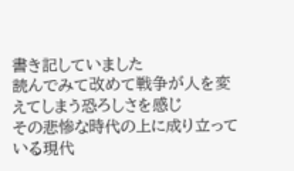書き記していました
読んでみて改めて戦争が人を変えてしまう恐ろしさを感じ
その悲惨な時代の上に成り立っている現代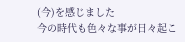(今)を感じました
今の時代も色々な事が日々起こ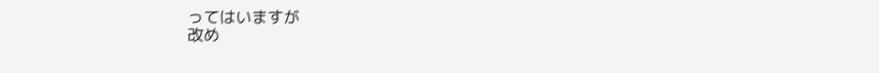ってはいますが
改め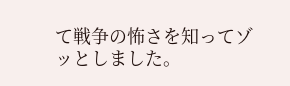て戦争の怖さを知ってゾッとしました。